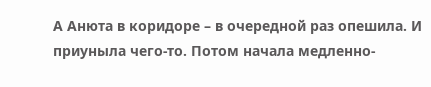А Анюта в коридоре – в очередной раз опешила. И приуныла чего-то. Потом начала медленно-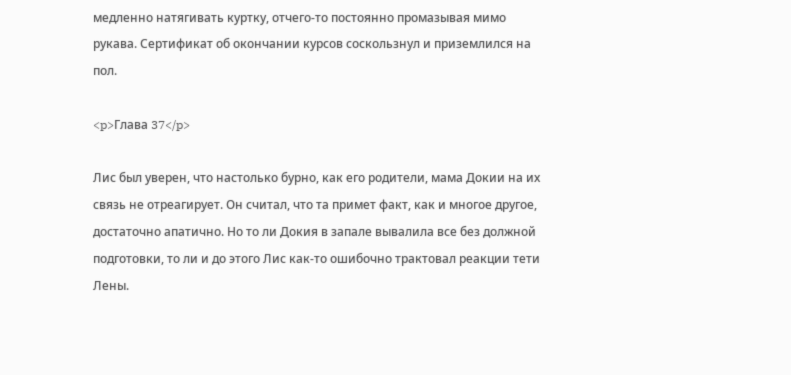медленно натягивать куртку, отчего-то постоянно промазывая мимо рукава. Сертификат об окончании курсов соскользнул и приземлился на пол.

<p>Глава 37</p>

Лис был уверен, что настолько бурно, как его родители, мама Докии на их связь не отреагирует. Он считал, что та примет факт, как и многое другое, достаточно апатично. Но то ли Докия в запале вывалила все без должной подготовки, то ли и до этого Лис как-то ошибочно трактовал реакции тети Лены.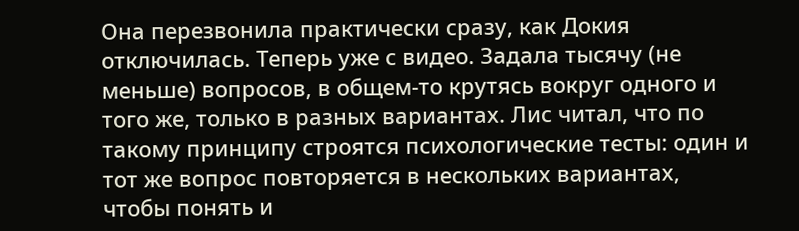Она перезвонила практически сразу, как Докия отключилась. Теперь уже с видео. Задала тысячу (не меньше) вопросов, в общем-то крутясь вокруг одного и того же, только в разных вариантах. Лис читал, что по такому принципу строятся психологические тесты: один и тот же вопрос повторяется в нескольких вариантах, чтобы понять и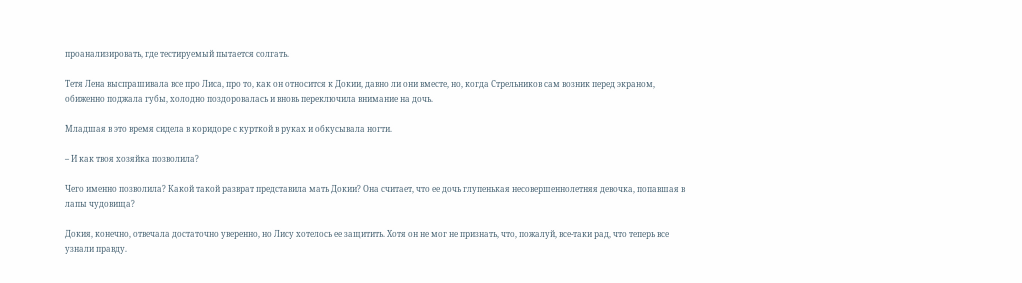проанализировать, где тестируемый пытается солгать.

Тетя Лена выспрашивала все про Лиса, про то, как он относится к Докии, давно ли они вместе, но, когда Стрельников сам возник перед экраном, обиженно поджала губы, холодно поздоровалась и вновь переключила внимание на дочь.

Младшая в это время сидела в коридоре с курткой в руках и обкусывала ногти.

– И как твоя хозяйка позволила?

Чего именно позволила? Какой такой разврат представила мать Докии? Она считает, что ее дочь глупенькая несовершеннолетняя девочка, попавшая в лапы чудовища?

Докия, конечно, отвечала достаточно уверенно, но Лису хотелось ее защитить. Хотя он не мог не признать, что, пожалуй, все-таки рад, что теперь все узнали правду.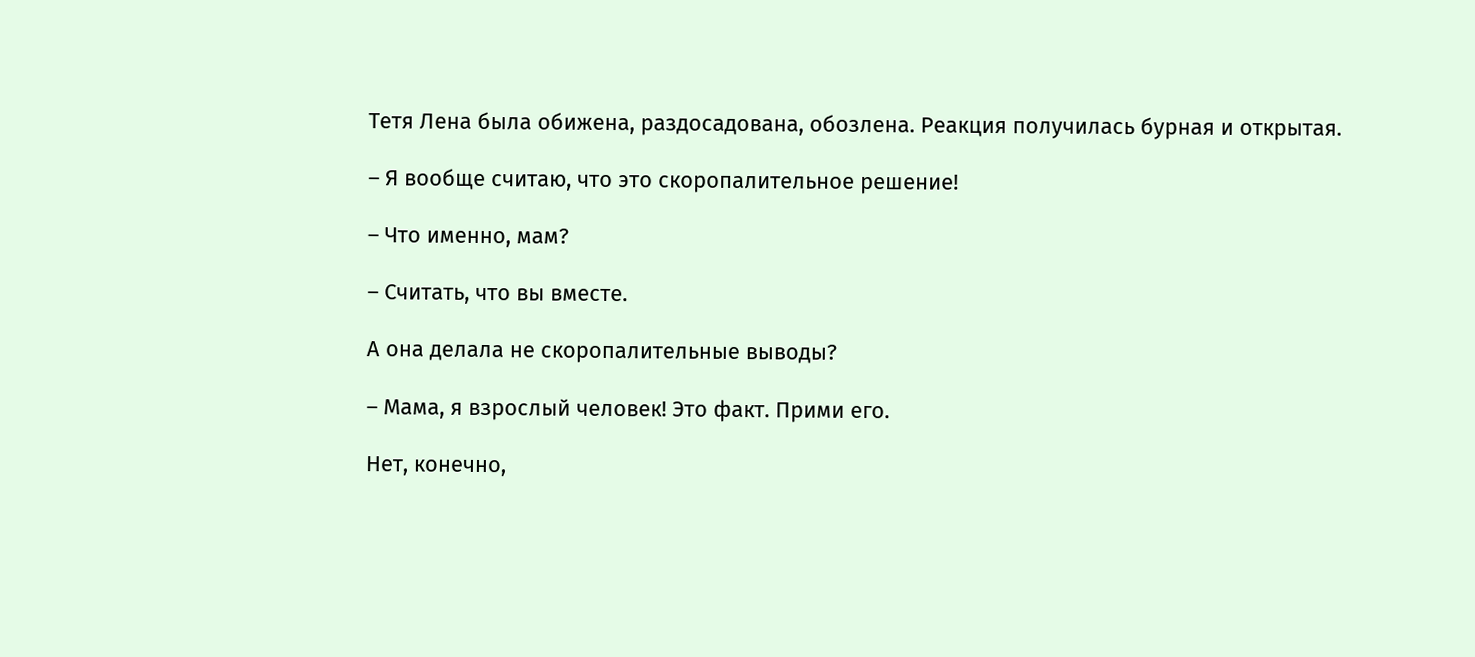Тетя Лена была обижена, раздосадована, обозлена. Реакция получилась бурная и открытая.

– Я вообще считаю, что это скоропалительное решение!

– Что именно, мам?

– Считать, что вы вместе.

А она делала не скоропалительные выводы?

– Мама, я взрослый человек! Это факт. Прими его.

Нет, конечно,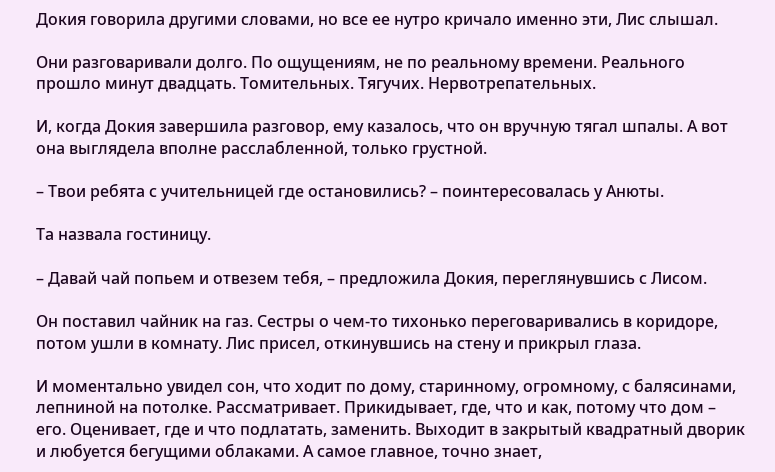Докия говорила другими словами, но все ее нутро кричало именно эти, Лис слышал.

Они разговаривали долго. По ощущениям, не по реальному времени. Реального прошло минут двадцать. Томительных. Тягучих. Нервотрепательных.

И, когда Докия завершила разговор, ему казалось, что он вручную тягал шпалы. А вот она выглядела вполне расслабленной, только грустной.

– Твои ребята с учительницей где остановились? – поинтересовалась у Анюты.

Та назвала гостиницу.

– Давай чай попьем и отвезем тебя, – предложила Докия, переглянувшись с Лисом.

Он поставил чайник на газ. Сестры о чем-то тихонько переговаривались в коридоре, потом ушли в комнату. Лис присел, откинувшись на стену и прикрыл глаза.

И моментально увидел сон, что ходит по дому, старинному, огромному, с балясинами, лепниной на потолке. Рассматривает. Прикидывает, где, что и как, потому что дом – его. Оценивает, где и что подлатать, заменить. Выходит в закрытый квадратный дворик и любуется бегущими облаками. А самое главное, точно знает,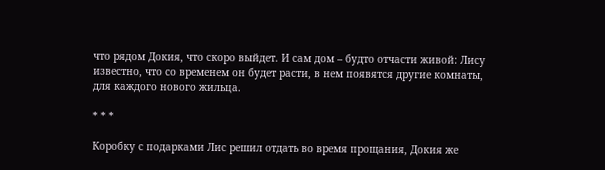что рядом Докия, что скоро выйдет. И сам дом – будто отчасти живой: Лису известно, что со временем он будет расти, в нем появятся другие комнаты, для каждого нового жильца.

* * *

Коробку с подарками Лис решил отдать во время прощания, Докия же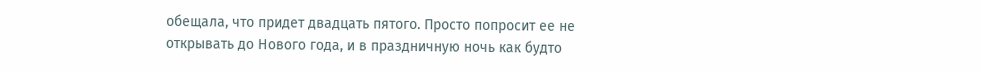обещала, что придет двадцать пятого. Просто попросит ее не открывать до Нового года, и в праздничную ночь как будто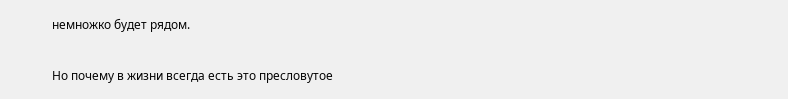немножко будет рядом.

Но почему в жизни всегда есть это пресловутое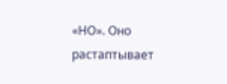«НО». Оно растаптывает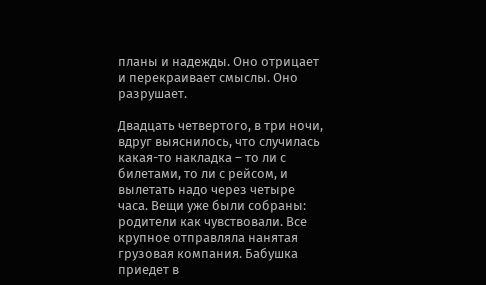планы и надежды. Оно отрицает и перекраивает смыслы. Оно разрушает.

Двадцать четвертого, в три ночи, вдруг выяснилось, что случилась какая-то накладка – то ли с билетами, то ли с рейсом, и вылетать надо через четыре часа. Вещи уже были собраны: родители как чувствовали. Все крупное отправляла нанятая грузовая компания. Бабушка приедет в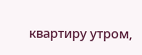квартиру утром,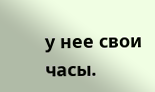у нее свои часы.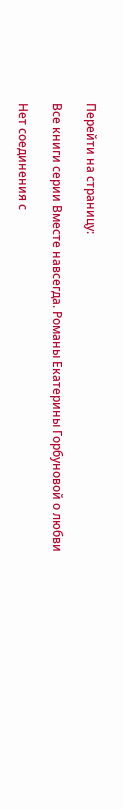Перейти на страницу:

Все книги серии Вместе навсегда. Романы Екатерины Горбуновой о любви

Нет соединения с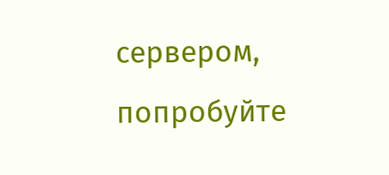сервером, попробуйте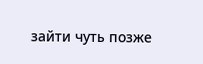зайти чуть позже